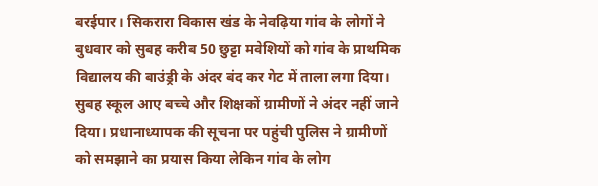बरईपार। सिकरारा विकास खंड के नेवढ़िया गांव के लोगों ने बुधवार को सुबह करीब 50 छुट्टा मवेशियों को गांव के प्राथमिक विद्यालय की बाउंड्री के अंदर बंद कर गेट में ताला लगा दिया। सुबह स्कूल आए बच्चे और शिक्षकों ग्रामीणों ने अंदर नहीं जाने दिया। प्रधानाध्यापक की सूचना पर पहुंची पुलिस ने ग्रामीणों को समझाने का प्रयास किया लेकिन गांव के लोग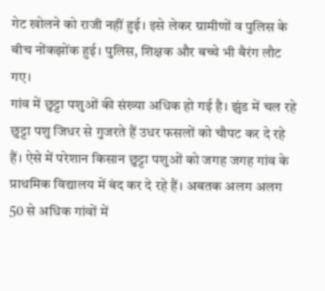गेट खोलने को राजी नहीं हुई। इसे लेकर ग्रामीणों व पुलिस के बीच नोंकझोंक हुई। पुलिस, शिक्षक और बच्चे भी बैरंग लौट गए।
गांव में छुट्टा पशुओं की संख्या अधिक हो गई है। झुंड में चल रहे छुट्टा पशु जिधर से गुजरते हैं उधर फसलों को चौपट कर दे रहे हैं। ऐसे में परेशान किसान छुट्टा पशुओं को जगह जगह गांव के प्राथमिक विद्यालय में बंद कर दे रहे हैं। अबतक अलग अलग 50 से अधिक गांवों में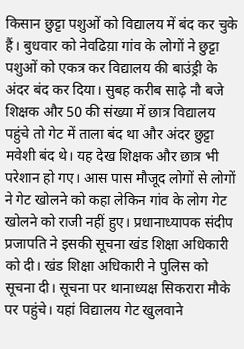किसान छुट्टा पशुओं को विद्यालय में बंद कर चुके हैं। बुधवार को नेवढिय़ा गांव के लोगों ने छुट्टा पशुओं को एकत्र कर विद्यालय की बाउंड्री के अंदर बंद कर दिया। सुबह करीब साढ़े नौ बजे शिक्षक और 50 की संख्या में छात्र विद्यालय पहुंचे तो गेट में ताला बंद था और अंदर छुट्टा मवेशी बंद थे। यह देख शिक्षक और छात्र भी परेशान हो गए। आस पास मौजूद लोगों से लोगों ने गेट खोलने को कहा लेकिन गांव के लोग गेट खोलने को राजी नहीं हुए। प्रधानाध्यापक संदीप प्रजापति ने इसकी सूचना खंड शिक्षा अधिकारी को दी। खंड शिक्षा अधिकारी ने पुलिस को सूचना दी। सूचना पर थानाध्यक्ष सिकरारा मौके पर पहुंचे। यहां विद्यालय गेट खुलवाने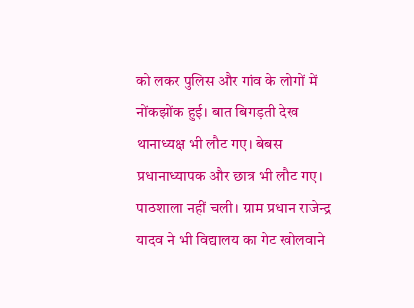को लकर पुलिस और गांव के लोगों में नोंकझोंक हुई। बात बिगड़ती देख थानाध्यक्ष भी लौट गए। बेबस प्रधानाध्यापक और छात्र भी लौट गए। पाठशाला नहीं चली। ग्राम प्रधान राजेन्द्र यादव ने भी विद्यालय का गेट खोलवाने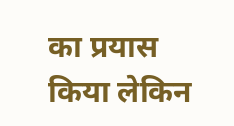का प्रयास किया लेकिन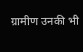ग्रामीण उनकी भी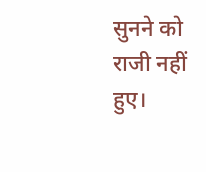सुनने को राजी नहीं हुए।